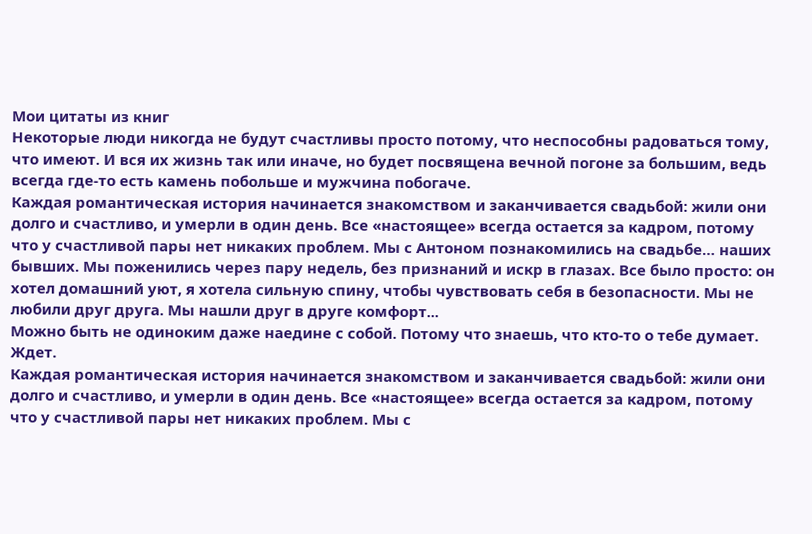Мои цитаты из книг
Некоторые люди никогда не будут счастливы просто потому, что неспособны радоваться тому, что имеют. И вся их жизнь так или иначе, но будет посвящена вечной погоне за большим, ведь всегда где-то есть камень побольше и мужчина побогаче.
Каждая романтическая история начинается знакомством и заканчивается свадьбой: жили они долго и счастливо, и умерли в один день. Все «настоящее» всегда остается за кадром, потому что у счастливой пары нет никаких проблем. Мы с Антоном познакомились на свадьбе… наших бывших. Мы поженились через пару недель, без признаний и искр в глазах. Все было просто: он хотел домашний уют, я хотела сильную спину, чтобы чувствовать себя в безопасности. Мы не любили друг друга. Мы нашли друг в друге комфорт...
Можно быть не одиноким даже наедине с собой. Потому что знаешь, что кто-то о тебе думает. Ждет.
Каждая романтическая история начинается знакомством и заканчивается свадьбой: жили они долго и счастливо, и умерли в один день. Все «настоящее» всегда остается за кадром, потому что у счастливой пары нет никаких проблем. Мы с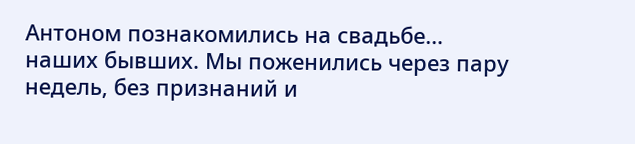Антоном познакомились на свадьбе… наших бывших. Мы поженились через пару недель, без признаний и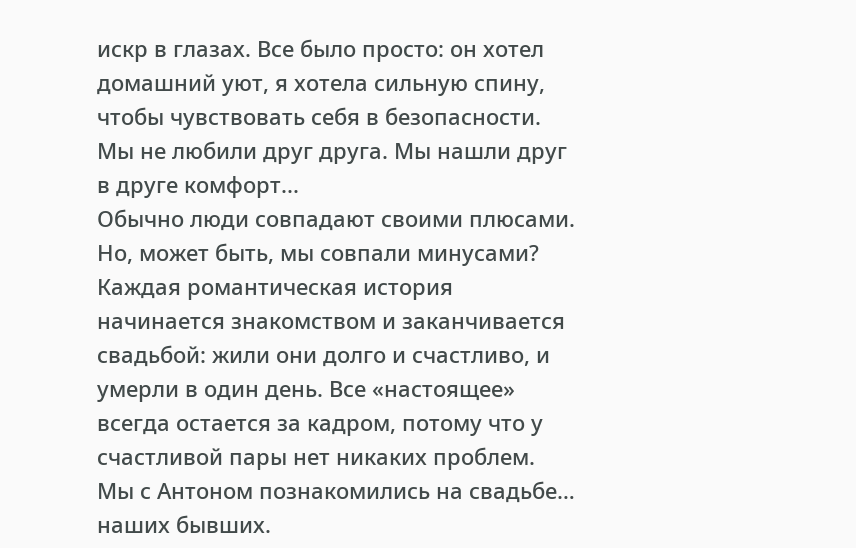искр в глазах. Все было просто: он хотел домашний уют, я хотела сильную спину, чтобы чувствовать себя в безопасности. Мы не любили друг друга. Мы нашли друг в друге комфорт...
Обычно люди совпадают своими плюсами.
Но, может быть, мы совпали минусами?
Каждая романтическая история начинается знакомством и заканчивается свадьбой: жили они долго и счастливо, и умерли в один день. Все «настоящее» всегда остается за кадром, потому что у счастливой пары нет никаких проблем. Мы с Антоном познакомились на свадьбе… наших бывших.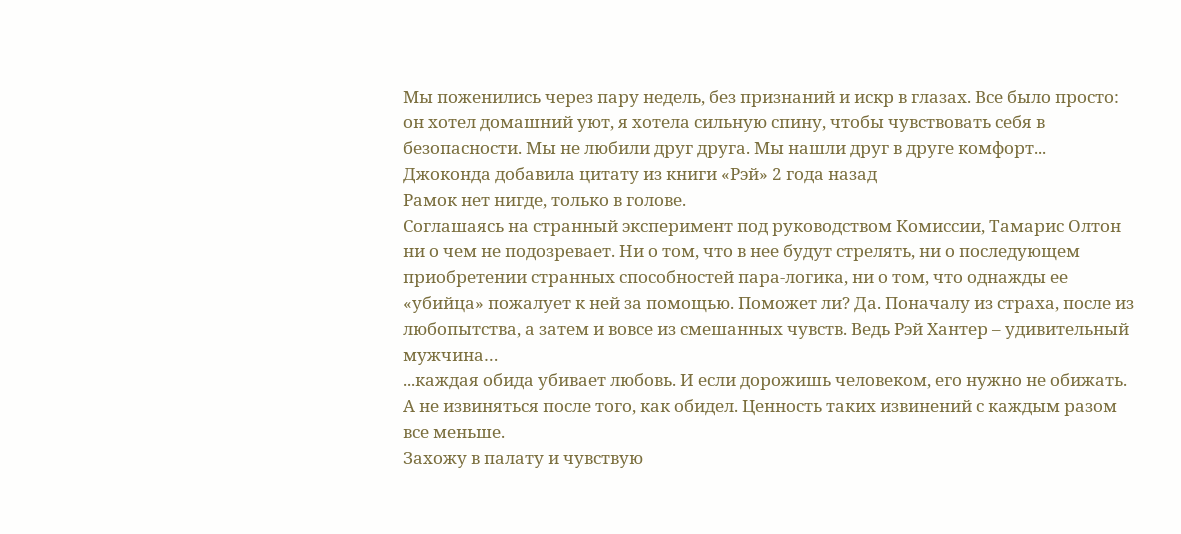Мы поженились через пару недель, без признаний и искр в глазах. Все было просто: он хотел домашний уют, я хотела сильную спину, чтобы чувствовать себя в безопасности. Мы не любили друг друга. Мы нашли друг в друге комфорт...
Джоконда добавила цитату из книги «Рэй» 2 года назад
Рамок нет нигде, только в голове.
Соглашаясь на странный эксперимент под руководством Комиссии, Тамарис Олтон ни о чем не подозревает. Ни о том, что в нее будут стрелять, ни о последующем приобретении странных способностей пара-логика, ни о том, что однажды ее «убийца» пожалует к ней за помощью. Поможет ли? Да. Поначалу из страха, после из любопытства, а затем и вовсе из смешанных чувств. Ведь Рэй Хантер – удивительный мужчина…
...каждая обида убивает любовь. И если дорожишь человеком, его нужно не обижать. А не извиняться после того, как обидел. Ценность таких извинений с каждым разом все меньше.
Захожу в палату и чувствую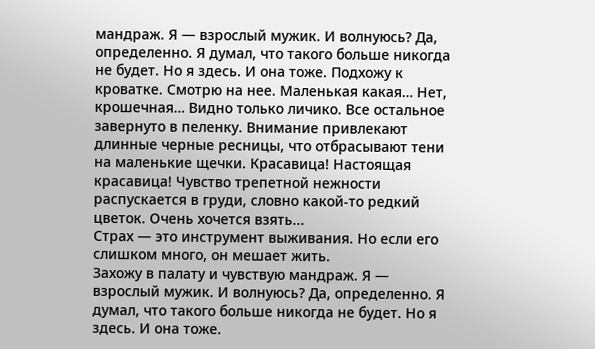мандраж. Я — взрослый мужик. И волнуюсь? Да, определенно. Я думал, что такого больше никогда не будет. Но я здесь. И она тоже. Подхожу к кроватке. Смотрю на нее. Маленькая какая… Нет, крошечная… Видно только личико. Все остальное завернуто в пеленку. Внимание привлекают длинные черные ресницы, что отбрасывают тени на маленькие щечки. Красавица! Настоящая красавица! Чувство трепетной нежности распускается в груди, словно какой-то редкий цветок. Очень хочется взять...
Страх — это инструмент выживания. Но если его слишком много, он мешает жить.
Захожу в палату и чувствую мандраж. Я — взрослый мужик. И волнуюсь? Да, определенно. Я думал, что такого больше никогда не будет. Но я здесь. И она тоже.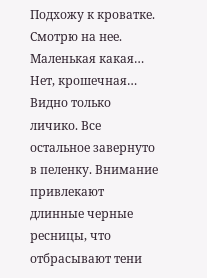Подхожу к кроватке. Смотрю на нее. Маленькая какая… Нет, крошечная… Видно только личико. Все остальное завернуто в пеленку. Внимание привлекают длинные черные ресницы, что отбрасывают тени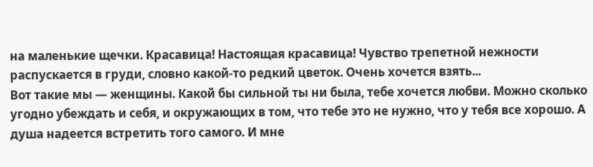на маленькие щечки. Красавица! Настоящая красавица! Чувство трепетной нежности распускается в груди, словно какой-то редкий цветок. Очень хочется взять...
Вот такие мы — женщины. Какой бы сильной ты ни была, тебе хочется любви. Можно сколько угодно убеждать и себя, и окружающих в том, что тебе это не нужно, что у тебя все хорошо. А душа надеется встретить того самого. И мне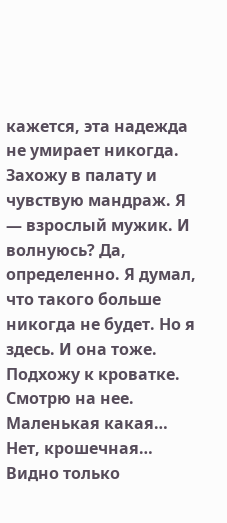кажется, эта надежда не умирает никогда.
Захожу в палату и чувствую мандраж. Я — взрослый мужик. И волнуюсь? Да, определенно. Я думал, что такого больше никогда не будет. Но я здесь. И она тоже. Подхожу к кроватке. Смотрю на нее. Маленькая какая… Нет, крошечная… Видно только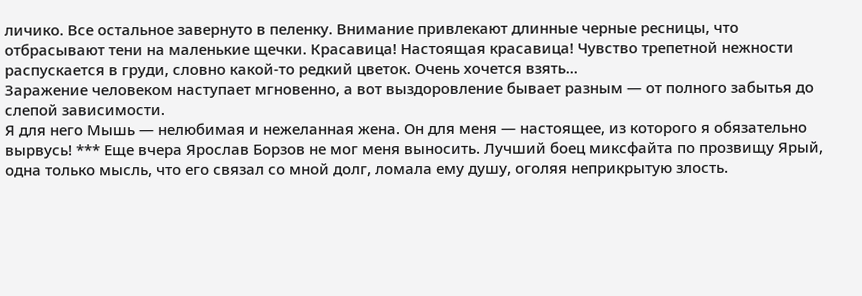личико. Все остальное завернуто в пеленку. Внимание привлекают длинные черные ресницы, что отбрасывают тени на маленькие щечки. Красавица! Настоящая красавица! Чувство трепетной нежности распускается в груди, словно какой-то редкий цветок. Очень хочется взять...
Заражение человеком наступает мгновенно, а вот выздоровление бывает разным — от полного забытья до слепой зависимости.
Я для него Мышь — нелюбимая и нежеланная жена. Он для меня — настоящее, из которого я обязательно вырвусь! *** Еще вчера Ярослав Борзов не мог меня выносить. Лучший боец миксфайта по прозвищу Ярый, одна только мысль, что его связал со мной долг, ломала ему душу, оголяя неприкрытую злость.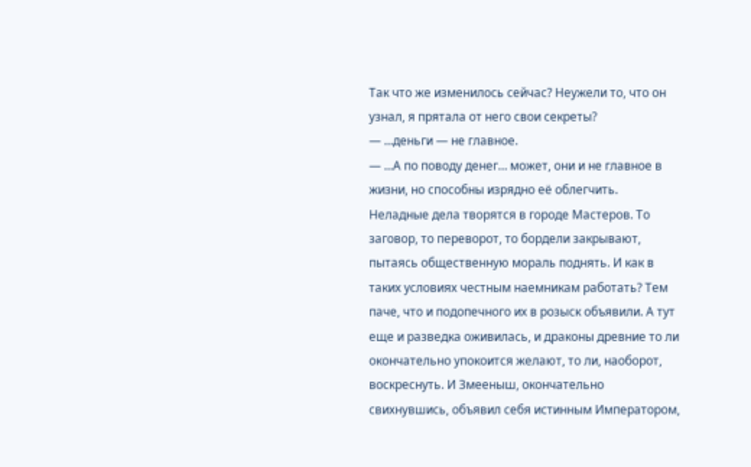Так что же изменилось сейчас? Неужели то, что он узнал, я прятала от него свои секреты?
— ...деньги — не главное.
— ...А по поводу денег… может, они и не главное в жизни, но способны изрядно её облегчить.
Неладные дела творятся в городе Мастеров. То заговор, то переворот, то бордели закрывают, пытаясь общественную мораль поднять. И как в таких условиях честным наемникам работать? Тем паче, что и подопечного их в розыск объявили. А тут еще и разведка оживилась, и драконы древние то ли окончательно упокоится желают, то ли, наоборот, воскреснуть. И Змееныш, окончательно свихнувшись, объявил себя истинным Императором,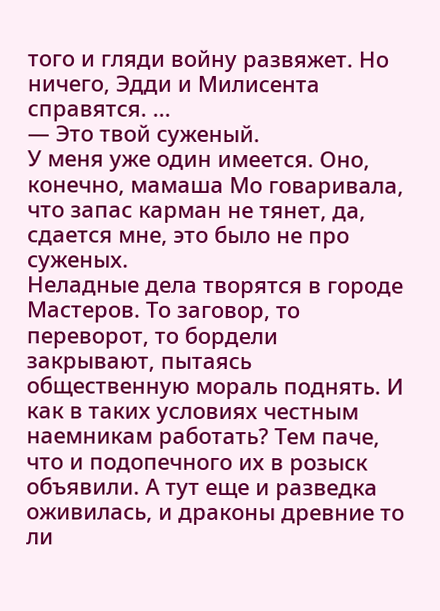того и гляди войну развяжет. Но ничего, Эдди и Милисента справятся. ...
— Это твой суженый.
У меня уже один имеется. Оно, конечно, мамаша Мо говаривала, что запас карман не тянет, да, сдается мне, это было не про суженых.
Неладные дела творятся в городе Мастеров. То заговор, то переворот, то бордели закрывают, пытаясь общественную мораль поднять. И как в таких условиях честным наемникам работать? Тем паче, что и подопечного их в розыск объявили. А тут еще и разведка оживилась, и драконы древние то ли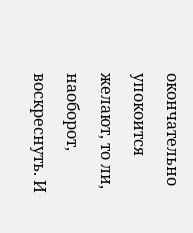окончательно упокоится желают, то ли, наоборот, воскреснуть. И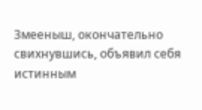Змееныш, окончательно свихнувшись, объявил себя истинным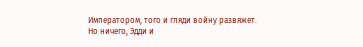Императором, того и гляди войну развяжет. Но ничего, Эдди и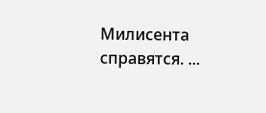Милисента справятся. ...